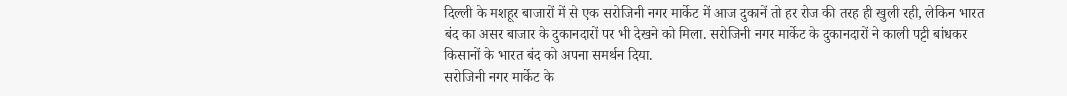दिल्ली के मशहूर बाजारों में से एक सरोजिनी नगर मार्केट में आज दुकानें तो हर रोज की तरह ही खुली रही, लेकिन भारत बंद का असर बाजार के दुकानदारों पर भी देखने को मिला. सरोजिनी नगर मार्केट के दुकानदारों ने काली पट्टी बांधकर किसानों के भारत बंद को अपना समर्थन दिया.
सरोजिनी नगर मार्केट के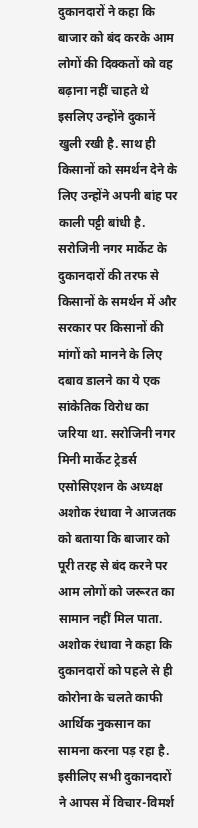दुकानदारों ने कहा कि बाजार को बंद करके आम लोगों की दिक्कतों को वह बढ़ाना नहीं चाहते थे इसलिए उन्होंने दुकानें खुली रखी है. साथ ही किसानों को समर्थन देने के लिए उन्होंने अपनी बांह पर काली पट्टी बांधी है.
सरोजिनी नगर मार्केट के दुकानदारों की तरफ से किसानों के समर्थन में और सरकार पर किसानों की मांगों को मानने के लिए दबाव डालने का ये एक सांकेतिक विरोध का जरिया था. सरोजिनी नगर मिनी मार्केट ट्रेडर्स एसोसिएशन के अध्यक्ष अशोक रंधावा ने आजतक को बताया कि बाजार को पूरी तरह से बंद करने पर आम लोगों को जरूरत का सामान नहीं मिल पाता.
अशोक रंधावा ने कहा कि दुकानदारों को पहले से ही कोरोना के चलते काफी आर्थिक नुकसान का सामना करना पड़ रहा है. इसीलिए सभी दुकानदारों ने आपस में विचार-विमर्श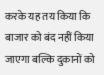करके यह तय किया कि बाजार को बंद नहीं किया जाएगा बल्कि दुकानों को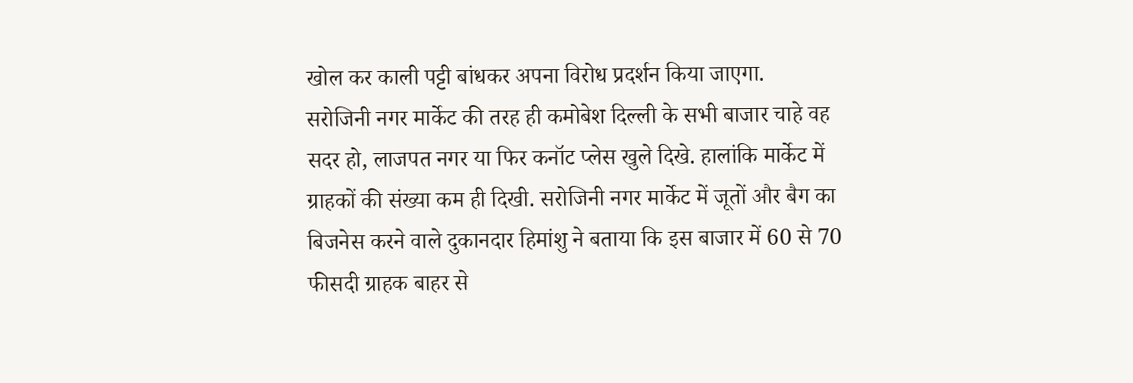खोल कर काली पट्टी बांधकर अपना विरोध प्रदर्शन किया जाएगा.
सरोजिनी नगर मार्केट की तरह ही कमोबेश दिल्ली के सभी बाजार चाहे वह सदर हो, लाजपत नगर या फिर कनॉट प्लेस खुले दिखे. हालांकि मार्केट में ग्राहकों की संख्या कम ही दिखी. सरोजिनी नगर मार्केट में जूतों और बैग का बिजनेस करने वाले दुकानदार हिमांशु ने बताया कि इस बाजार में 60 से 70 फीसदी ग्राहक बाहर से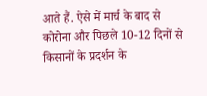आते हैं. ऐसे में मार्च के बाद से कोरोना और पिछले 10-12 दिनों से किसानों के प्रदर्शन के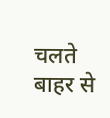चलते बाहर से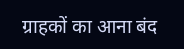ग्राहकों का आना बंद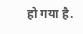हो गया है.